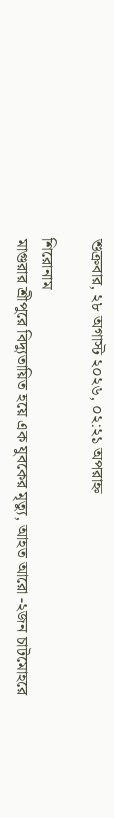শুক্রবার, ২৮ অগাস্ট ২০২৬, ০২:২১ অপরাহ্ন

শিরোনাম
মাগুরার শ্রীপুরে বিদ্যুতায়িত হয়ে এক যুবকের মৃত্যু, আহত আরো -২জন চাটমোহরে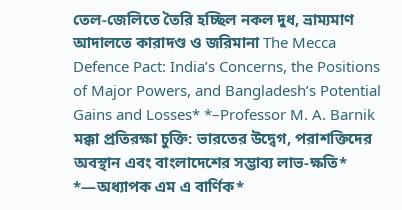তেল-জেলিতে তৈরি হচ্ছিল নকল দুধ, ভ্রাম্যমাণ আদালতে কারাদণ্ড ও জরিমানা The Mecca Defence Pact: India’s Concerns, the Positions of Major Powers, and Bangladesh’s Potential Gains and Losses* *–Professor M. A. Barnik মক্কা প্রতিরক্ষা চুক্তি: ভারতের উদ্বেগ, পরাশক্তিদের অবস্থান এবং বাংলাদেশের সম্ভাব্য লাভ-ক্ষতি* *—অধ্যাপক এম এ বার্ণিক*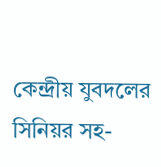কেন্দ্রীয় যুবদলের সিনিয়র সহ-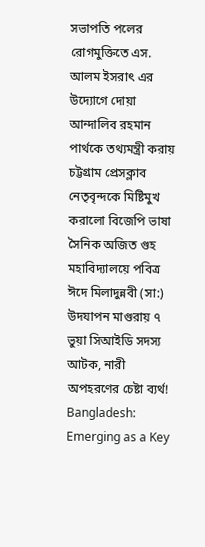সভাপতি পলের রোগমুক্তিতে এস. আলম ইসরাৎ এর উদ্যোগে দোয়া আন্দালিব রহমান পার্থকে তথ্যমন্ত্রী করায় চট্টগ্রাম প্রেসক্লাব নেতৃবৃন্দকে মিষ্টিমুখ করালো বিজেপি ভাষা সৈনিক অজিত গুহ মহাবিদ্যালয়ে পবিত্র ঈদে মিলাদুন্নবী (সা:) উদযাপন মাগুরায় ৭ ভুয়া সিআইডি সদস্য আটক, নারী অপহরণের চেষ্টা ব্যর্থ! Bangladesh: Emerging as a Key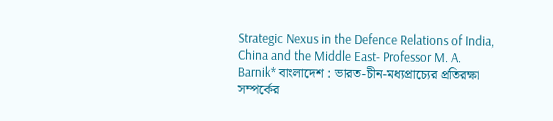Strategic Nexus in the Defence Relations of India, China and the Middle East- Professor M. A. Barnik* বাংলাদেশ : ভারত-চীন-মধ্যপ্রাচ্যের প্রতিরক্ষা সম্পর্কের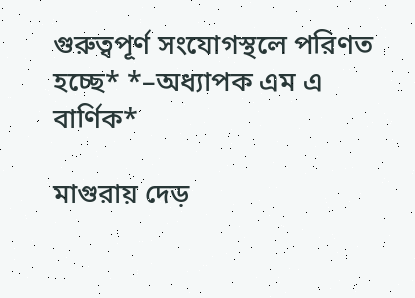গুরুত্বপূর্ণ সংযোগস্থলে পরিণত হচ্ছে* *–অধ্যাপক এম এ বার্ণিক*

মাগুরায় দেড়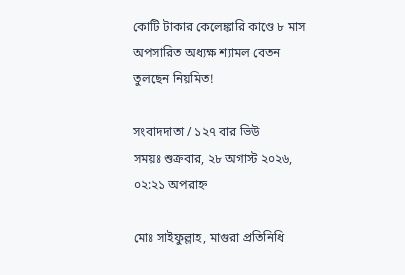কোটি টাকার কেলেঙ্কারি কাণ্ডে ৮ মাস অপসারিত অধ্যক্ষ শ্যামল বেতন তুলছেন নিয়মিত!

সংবাদদাতা / ১২৭ বার ভিউ
সময়ঃ শুক্রবার, ২৮ অগাস্ট ২০২৬, ০২:২১ অপরাহ্ন

মোঃ সাইফুল্লাহ, মাগুরা প্রতিনিধি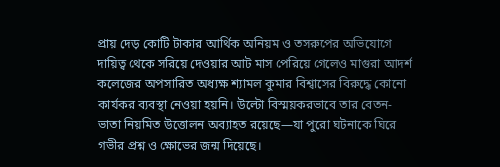প্রায় দেড় কোটি টাকার আর্থিক অনিয়ম ও তসরুপের অভিযোগে দায়িত্ব থেকে সরিয়ে দেওয়ার আট মাস পেরিয়ে গেলেও মাগুরা আদর্শ কলেজের অপসারিত অধ্যক্ষ শ্যামল কুমার বিশ্বাসের বিরুদ্ধে কোনো কার্যকর ব্যবস্থা নেওয়া হয়নি। উল্টো বিস্ময়করভাবে তার বেতন-ভাতা নিয়মিত উত্তোলন অব্যাহত রয়েছে—যা পুরো ঘটনাকে ঘিরে গভীর প্রশ্ন ও ক্ষোভের জন্ম দিয়েছে।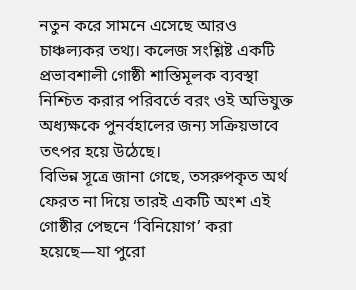নতুন করে সামনে এসেছে আরও চাঞ্চল্যকর তথ্য। কলেজ সংশ্লিষ্ট একটি প্রভাবশালী গোষ্ঠী শাস্তিমূলক ব্যবস্থা নিশ্চিত করার পরিবর্তে বরং ওই অভিযুক্ত অধ্যক্ষকে পুনর্বহালের জন্য সক্রিয়ভাবে তৎপর হয়ে উঠেছে।
বিভিন্ন সূত্রে জানা গেছে, তসরুপকৃত অর্থ ফেরত না দিয়ে তারই একটি অংশ এই গোষ্ঠীর পেছনে ‘বিনিয়োগ’ করা হয়েছে—যা পুরো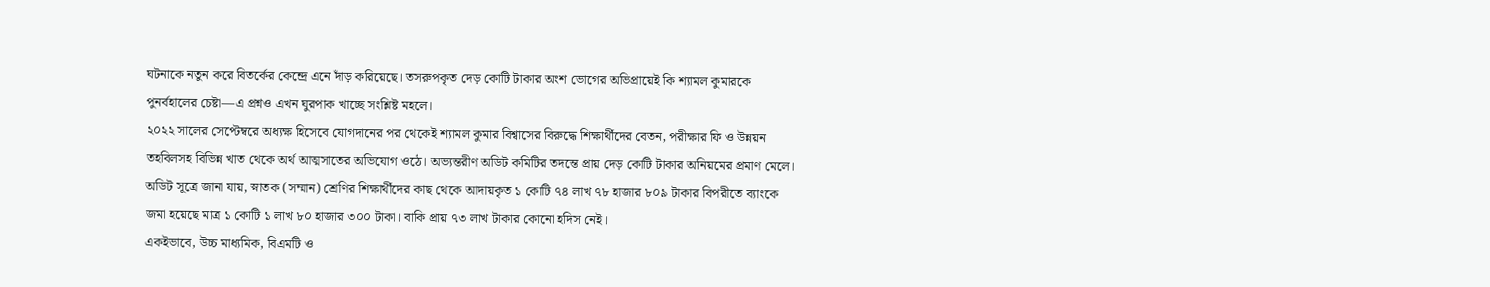ঘটনাকে নতুন করে বিতর্কের কেন্দ্রে এনে দাঁড় করিয়েছে। তসরুপকৃত দেড় কোটি টাকার অংশ ভোগের অভিপ্রায়েই কি শ্যামল কুমারকে পুনর্বহালের চেষ্টা—এ প্রশ্নও এখন ঘুরপাক খাচ্ছে সংশ্লিষ্ট মহলে।
২০২২ সালের সেপ্টেম্বরে অধ্যক্ষ হিসেবে যোগদানের পর থেকেই শ্যামল কুমার বিশ্বাসের বিরুদ্ধে শিক্ষার্থীদের বেতন, পরীক্ষার ফি ও উন্নয়ন তহবিলসহ বিভিন্ন খাত থেকে অর্থ আত্মসাতের অভিযোগ ওঠে। অভ্যন্তরীণ অডিট কমিটির তদন্তে প্রায় দেড় কোটি টাকার অনিয়মের প্রমাণ মেলে।
অডিট সূত্রে জানা যায়, স্নাতক (সম্মান) শ্রেণির শিক্ষার্থীদের কাছ থেকে আদায়কৃত ১ কোটি ৭৪ লাখ ৭৮ হাজার ৮০৯ টাকার বিপরীতে ব্যাংকে জমা হয়েছে মাত্র ১ কোটি ১ লাখ ৮০ হাজার ৩০০ টাকা। বাকি প্রায় ৭৩ লাখ টাকার কোনো হদিস নেই।
একইভাবে, উচ্চ মাধ্যমিক, বিএমটি ও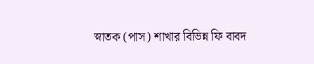স্নাতক (পাস) শাখার বিভিন্ন ফি বাবদ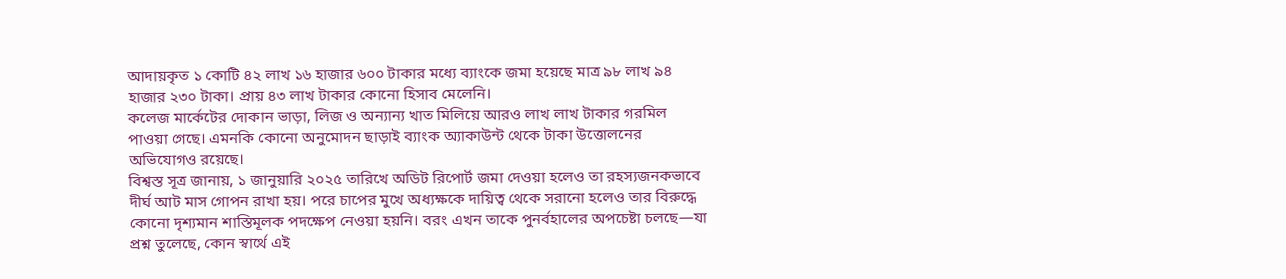আদায়কৃত ১ কোটি ৪২ লাখ ১৬ হাজার ৬০০ টাকার মধ্যে ব্যাংকে জমা হয়েছে মাত্র ৯৮ লাখ ৯৪ হাজার ২৩০ টাকা। প্রায় ৪৩ লাখ টাকার কোনো হিসাব মেলেনি।
কলেজ মার্কেটের দোকান ভাড়া, লিজ ও অন্যান্য খাত মিলিয়ে আরও লাখ লাখ টাকার গরমিল পাওয়া গেছে। এমনকি কোনো অনুমোদন ছাড়াই ব্যাংক অ্যাকাউন্ট থেকে টাকা উত্তোলনের অভিযোগও রয়েছে।
বিশ্বস্ত সূত্র জানায়, ১ জানুয়ারি ২০২৫ তারিখে অডিট রিপোর্ট জমা দেওয়া হলেও তা রহস্যজনকভাবে দীর্ঘ আট মাস গোপন রাখা হয়। পরে চাপের মুখে অধ্যক্ষকে দায়িত্ব থেকে সরানো হলেও তার বিরুদ্ধে কোনো দৃশ্যমান শাস্তিমূলক পদক্ষেপ নেওয়া হয়নি। বরং এখন তাকে পুনর্বহালের অপচেষ্টা চলছে—যা প্রশ্ন তুলেছে, কোন স্বার্থে এই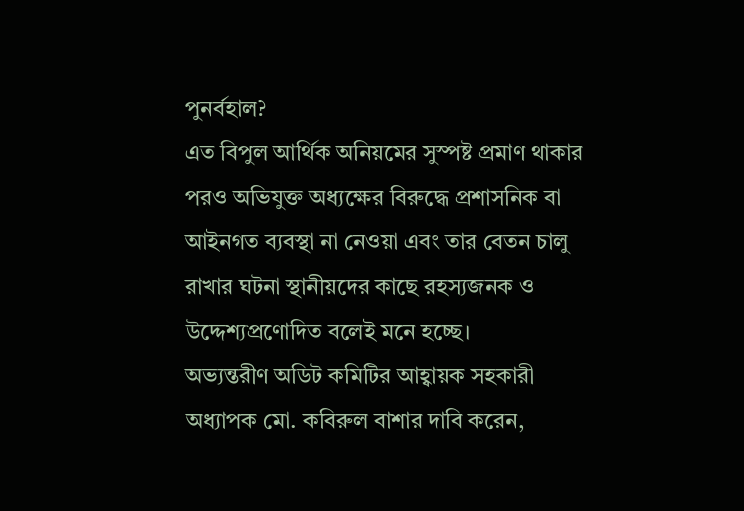পুনর্বহাল?
এত বিপুল আর্থিক অনিয়মের সুস্পষ্ট প্রমাণ থাকার পরও অভিযুক্ত অধ্যক্ষের বিরুদ্ধে প্রশাসনিক বা আইনগত ব্যবস্থা না নেওয়া এবং তার বেতন চালু রাখার ঘটনা স্থানীয়দের কাছে রহস্যজনক ও উদ্দেশ্যপ্রণোদিত বলেই মনে হচ্ছে।
অভ্যন্তরীণ অডিট কমিটির আহ্বায়ক সহকারী অধ্যাপক মো. কবিরুল বাশার দাবি করেন,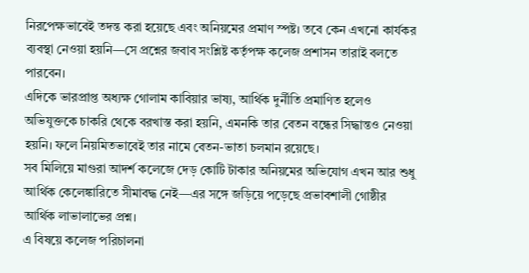নিরপেক্ষভাবেই তদন্ত করা হয়েছে এবং অনিয়মের প্রমাণ স্পষ্ট। তবে কেন এখনো কার্যকর ব্যবস্থা নেওয়া হয়নি—সে প্রশ্নের জবাব সংশ্লিষ্ট কর্তৃপক্ষ কলেজ প্রশাসন তারাই বলতে পারবেন।
এদিকে ভারপ্রাপ্ত অধ্যক্ষ গোলাম কাবিয়ার ভাষ্য, আর্থিক দুর্নীতি প্রমাণিত হলেও অভিযুক্তকে চাকরি থেকে বরখাস্ত করা হয়নি, এমনকি তার বেতন বন্ধের সিদ্ধান্তও নেওয়া হয়নি। ফলে নিয়মিতভাবেই তার নামে বেতন-ভাতা চলমান রয়েছে।
সব মিলিয়ে মাগুরা আদর্শ কলেজে দেড় কোটি টাকার অনিয়মের অভিযোগ এখন আর শুধু আর্থিক কেলেঙ্কারিতে সীমাবদ্ধ নেই—এর সঙ্গে জড়িয়ে পড়েছে প্রভাবশালী গোষ্ঠীর আর্থিক লাভালাভের প্রশ্ন।
এ বিষয়ে কলেজ পরিচালনা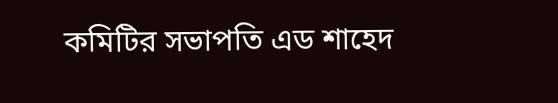কমিটির সভাপতি এড শাহেদ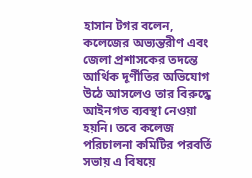হাসান টগর বলেন, কলেজের অভ্যন্তরীণ এবং জেলা প্রশাসকের তদন্তে আর্থিক দূর্ণীতির অভিযোগ উঠে আসলেও তার বিরুদ্ধে আইনগত ব্যবস্থা নেওয়া হয়নি। তবে কলেজ পরিচালনা কমিটির পরবর্তি সভায় এ বিষয়ে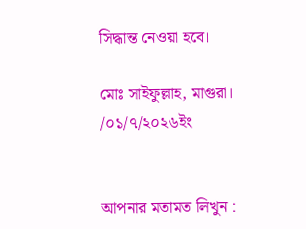সিদ্ধান্ত নেওয়া হবে।

মোঃ সাইফুল্লাহ, মাগুরা।
/০১/৭/২০২৬ইং


আপনার মতামত লিখুন :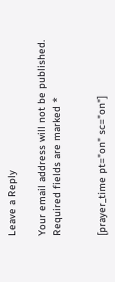Leave a Reply

Your email address will not be published. Required fields are marked *


[prayer_time pt="on" sc="on"]